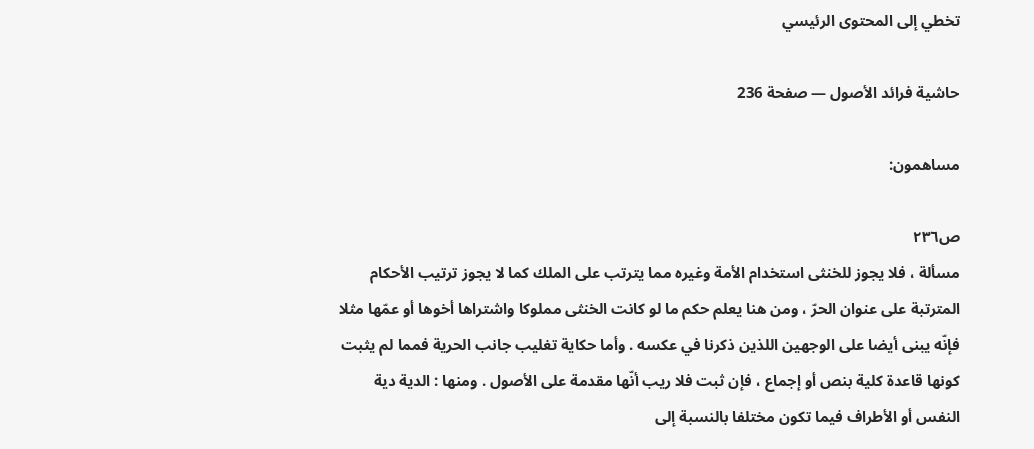تخطي إلى المحتوى الرئيسي

حاشية فرائد الأصول — صفحة 236

مساهمون:

ص٢٣٦
مسألة ، فلا يجوز للخنثى استخدام الأمة وغيره مما يترتب على الملك كما لا يجوز ترتيب الأحكام المترتبة على عنوان الحرّ ، ومن هنا يعلم حكم ما لو كانت الخنثى مملوكا واشتراها أخوها أو عمّها مثلا فإنّه يبنى أيضا على الوجهين اللذين ذكرنا في عكسه . وأما حكاية تغليب جانب الحرية فمما لم يثبت كونها قاعدة كلية بنص أو إجماع ، فإن ثبت فلا ريب أنّها مقدمة على الأصول . ومنها : الدية دية النفس أو الأطراف فيما تكون مختلفا بالنسبة إلى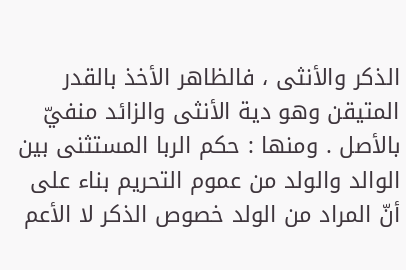الذكر والأنثى ، فالظاهر الأخذ بالقدر المتيقن وهو دية الأنثى والزائد منفيّ بالأصل . ومنها : حكم الربا المستثنى بين الوالد والولد من عموم التحريم بناء على أنّ المراد من الولد خصوص الذكر لا الأعم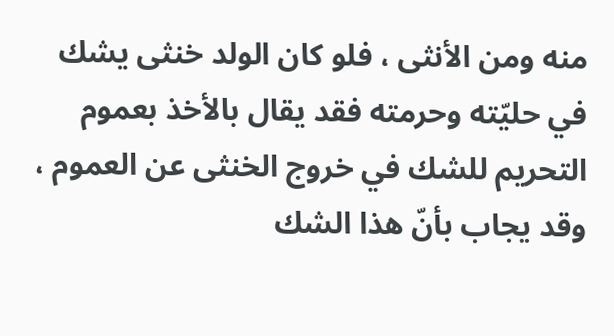منه ومن الأنثى ، فلو كان الولد خنثى يشك في حليّته وحرمته فقد يقال بالأخذ بعموم التحريم للشك في خروج الخنثى عن العموم ، وقد يجاب بأنّ هذا الشك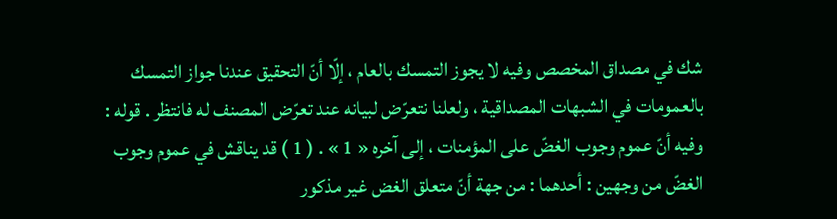شك في مصداق المخصص وفيه لا يجوز التمسك بالعام ، إلّا أنّ التحقيق عندنا جواز التمسك بالعمومات في الشبهات المصداقية ، ولعلنا نتعرّض لبيانه عند تعرّض المصنف له فانتظر . قوله : وفيه أنّ عموم وجوب الغضّ على المؤمنات ، إلى آخره « 1 » . ( 1 ) قد يناقش في عموم وجوب الغضّ من وجهين : أحدهما : من جهة أنّ متعلق الغض غير مذكور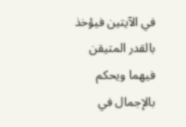في الآيتين فيؤخذ بالقدر المتيقن فيهما ويحكم بالإجمال في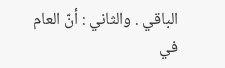الباقي . والثاني : أنّ العام في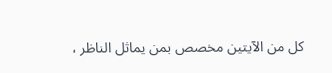كل من الآيتين مخصص بمن يماثل الناظر ،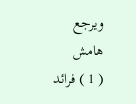ويرجع
هامش
( 1 ) فرائد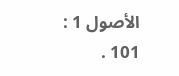الأصول 1 : 101 .